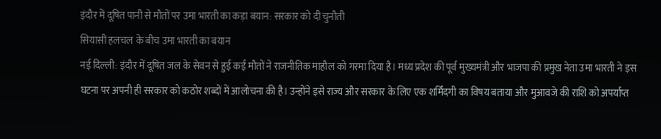इंदौर में दूषित पानी से मौतों पर उमा भारती का कड़ा बयान: सरकार को दी चुनौती
सियासी हलचल के बीच उमा भारती का बयान
नई दिल्ली: इंदौर में दूषित जल के सेवन से हुई कई मौतों ने राजनीतिक माहौल को गरमा दिया है। मध्य प्रदेश की पूर्व मुख्यमंत्री और भाजपा की प्रमुख नेता उमा भारती ने इस घटना पर अपनी ही सरकार को कठोर शब्दों में आलोचना की है। उन्होंने इसे राज्य और सरकार के लिए एक शर्मिंदगी का विषय बताया और मुआवजे की राशि को अपर्याप्त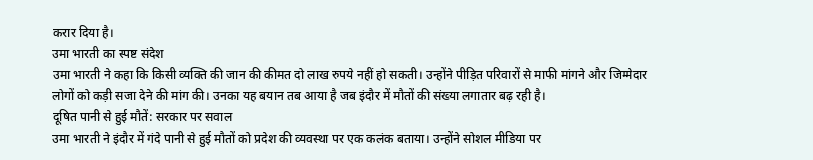करार दिया है।
उमा भारती का स्पष्ट संदेश
उमा भारती ने कहा कि किसी व्यक्ति की जान की कीमत दो लाख रुपये नहीं हो सकती। उन्होंने पीड़ित परिवारों से माफी मांगने और जिम्मेदार लोगों को कड़ी सजा देने की मांग की। उनका यह बयान तब आया है जब इंदौर में मौतों की संख्या लगातार बढ़ रही है।
दूषित पानी से हुई मौतें: सरकार पर सवाल
उमा भारती ने इंदौर में गंदे पानी से हुई मौतों को प्रदेश की व्यवस्था पर एक कलंक बताया। उन्होंने सोशल मीडिया पर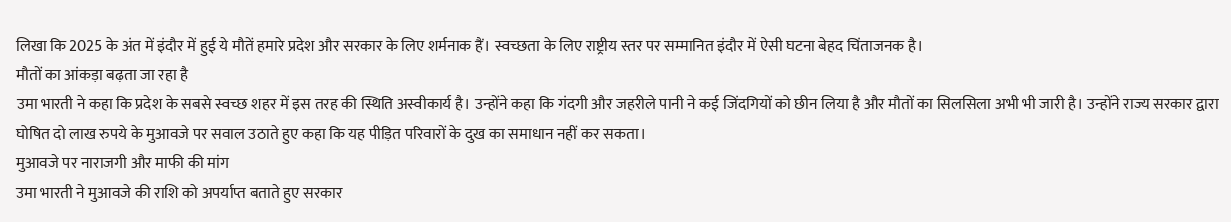लिखा कि 2025 के अंत में इंदौर में हुई ये मौतें हमारे प्रदेश और सरकार के लिए शर्मनाक हैं। स्वच्छता के लिए राष्ट्रीय स्तर पर सम्मानित इंदौर में ऐसी घटना बेहद चिंताजनक है।
मौतों का आंकड़ा बढ़ता जा रहा है
उमा भारती ने कहा कि प्रदेश के सबसे स्वच्छ शहर में इस तरह की स्थिति अस्वीकार्य है। उन्होंने कहा कि गंदगी और जहरीले पानी ने कई जिंदगियों को छीन लिया है और मौतों का सिलसिला अभी भी जारी है। उन्होंने राज्य सरकार द्वारा घोषित दो लाख रुपये के मुआवजे पर सवाल उठाते हुए कहा कि यह पीड़ित परिवारों के दुख का समाधान नहीं कर सकता।
मुआवजे पर नाराजगी और माफी की मांग
उमा भारती ने मुआवजे की राशि को अपर्याप्त बताते हुए सरकार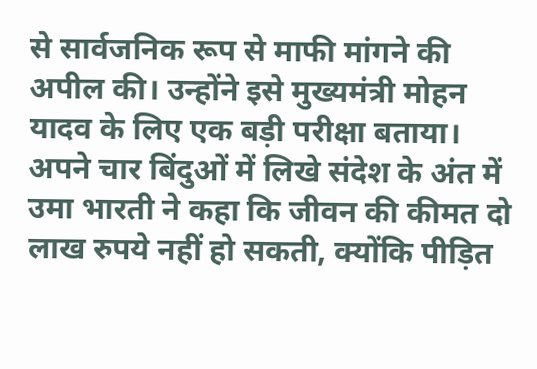से सार्वजनिक रूप से माफी मांगने की अपील की। उन्होंने इसे मुख्यमंत्री मोहन यादव के लिए एक बड़ी परीक्षा बताया।
अपने चार बिंदुओं में लिखे संदेश के अंत में उमा भारती ने कहा कि जीवन की कीमत दो लाख रुपये नहीं हो सकती, क्योंकि पीड़ित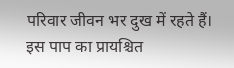परिवार जीवन भर दुख में रहते हैं। इस पाप का प्रायश्चित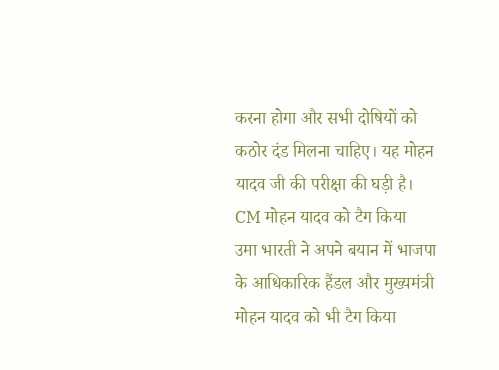करना होगा और सभी दोषियों को कठोर दंड मिलना चाहिए। यह मोहन यादव जी की परीक्षा की घड़ी है।
CM मोहन यादव को टैग किया
उमा भारती ने अपने बयान में भाजपा के आधिकारिक हैंडल और मुख्यमंत्री मोहन यादव को भी टैग किया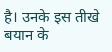है। उनके इस तीखे बयान के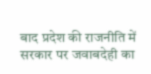बाद प्रदेश की राजनीति में सरकार पर जवाबदेही का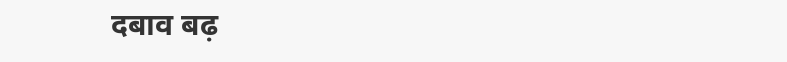दबाव बढ़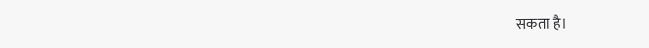सकता है।